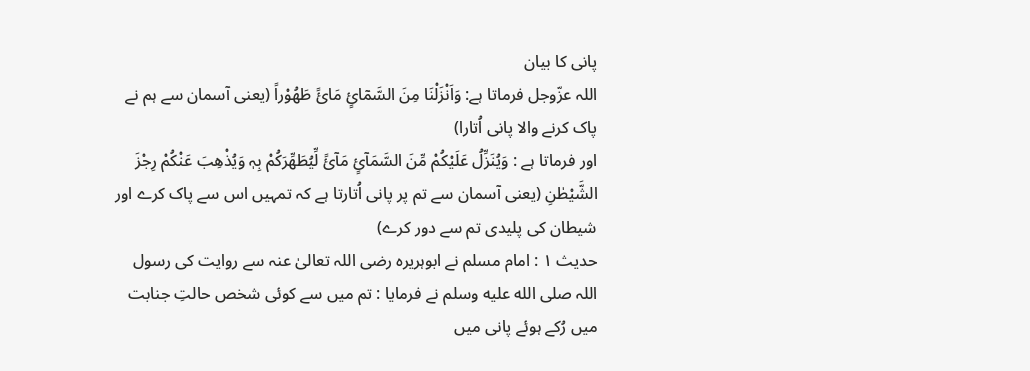پانی کا بیان
اللہ عزّوجل فرماتا ہے: وَاَنْزَلْنَا مِنَ السَّمٓائٍ مَائً طَھُوْراً (یعنی آسمان سے ہم نے پاک کرنے والا پانی اُتارا)
اور فرماتا ہے : وَیُنَزِّلُ عَلَیْکُمْ مِّنَ السَّمَآئٍ مَآئً لِّیُطَھِّرَکُمْ بِہٖ وَیُذْھِبَ عَنْکُمْ رِجْزَ الشَّیْطٰنِ (یعنی آسمان سے تم پر پانی اُتارتا ہے کہ تمہیں اس سے پاک کرے اور شیطان کی پلیدی تم سے دور کرے)
حدیث ۱ : امام مسلم نے ابوہریرہ رضی اللہ تعالیٰ عنہ سے روایت کی رسول اللہ صلى الله عليه وسلم نے فرمایا : تم میں سے کوئی شخص حالتِ جنابت میں رُکے ہوئے پانی میں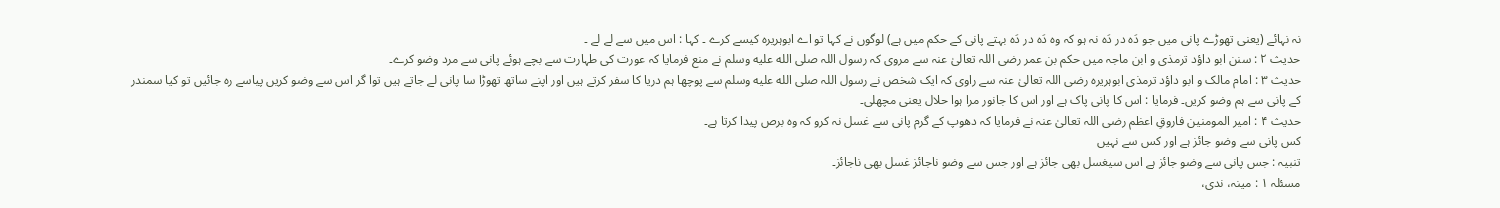نہ نہائے (یعنی تھوڑے پانی میں جو دَہ در دَہ نہ ہو کہ وہ دَہ در دَہ بہتے پانی کے حکم میں ہے) لوگوں نے کہا تو اے ابوہریرہ کیسے کرے ۔ کہا : اس میں سے لے لے ۔
حدیث ۲ : سنن ابو داؤد ترمذی و ابن ماجہ میں حکم بن عمر رضی اللہ تعالیٰ عنہ سے مروی کہ رسول اللہ صلى الله عليه وسلم نے منع فرمایا کہ عورت کی طہارت سے بچے ہوئے پانی سے مرد وضو کرے۔
حدیث ۳ : امام مالک و ابو داؤد ترمذی ابوہریرہ رضی اللہ تعالیٰ عنہ سے راوی کہ ایک شخص نے رسول اللہ صلى الله عليه وسلم سے پوچھا ہم دریا کا سفر کرتے ہیں اور اپنے ساتھ تھوڑا سا پانی لے جاتے ہیں توا گر اس سے وضو کریں پیاسے رہ جائیں تو کیا سمندر کے پانی سے ہم وضو کریں۔ فرمایا : اس کا پانی پاک ہے اور اس کا جانور مرا ہوا حلال یعنی مچھلی۔
حدیث ۴ : امیر المومنین فاروقِ اعظم رضی اللہ تعالیٰ عنہ نے فرمایا کہ دھوپ کے گرم پانی سے غسل نہ کرو کہ وہ برص پیدا کرتا ہے۔
کس پانی سے وضو جائز ہے اور کس سے نہیں
تنبیہ : جس پانی سے وضو جائز ہے اس سیغسل بھی جائز ہے اور جس سے وضو ناجائز غسل بھی ناجائز۔
مسئلہ ۱ : مینہ، ندی،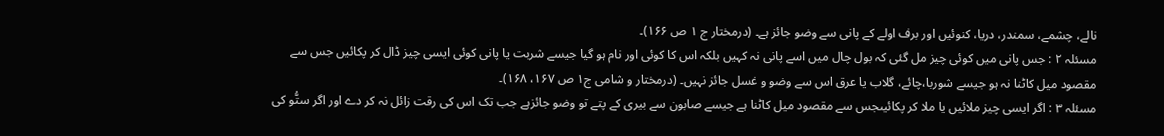نالے، چشمے، سمندر، دریا، کنوئیں اور برف اولے کے پانی سے وضو جائز ہے۔ (درمختار ج ۱ ص ۱۶۶)۔
مسئلہ ۲ : جس پانی میں کوئی چیز مل گئی کہ بول چال میں اسے پانی نہ کہیں بلکہ اس کا کوئی اور نام ہو گیا جیسے شربت یا پانی کوئی ایسی چیز ڈال کر پکائیں جس سے مقصود میل کاٹنا نہ ہو جیسے شوربا،چائے، گلاب یا عرق اس سے وضو و غسل جائز نہیں۔ (درمختار و شامی ج۱ ص ۱۶۷، ۱۶۸)۔
مسئلہ ۳ : اگر ایسی چیز ملائیں یا ملا کر پکائیںجس سے مقصود میل کاٹنا ہے جیسے صابون سے بیری کے پتے تو وضو جائزہے جب تک اس کی رقت زائل نہ کر دے اور اگر ستُّو کی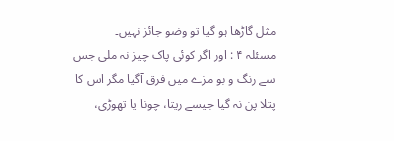مثل گاڑھا ہو گیا تو وضو جائز نہیں۔
مسئلہ ۴ : اور اگر کوئی پاک چیز نہ ملی جس سے رنگ و بو مزے میں فرق آگیا مگر اس کا پتلا پن نہ گیا جیسے ریتا، چونا یا تھوڑی،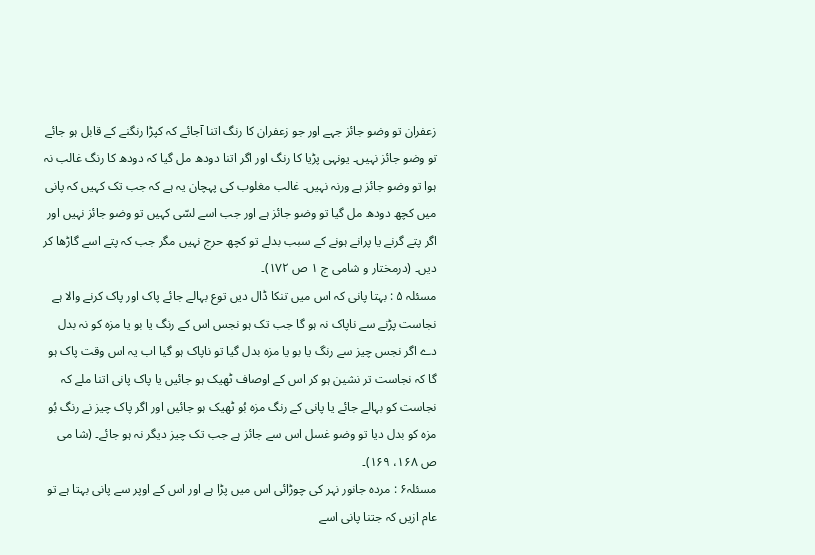زعفران تو وضو جائز جہے اور جو زعفران کا رنگ اتنا آجائے کہ کپڑا رنگنے کے قابل ہو جائے تو وضو جائز نہیں۔ یونہی پڑیا کا رنگ اور اگر اتنا دودھ مل گیا کہ دودھ کا رنگ غالب نہ ہوا تو وضو جائز ہے ورنہ نہیں۔ غالب مغلوب کی پہچان یہ ہے کہ جب تک کہیں کہ پانی میں کچھ دودھ مل گیا تو وضو جائز ہے اور جب اسے لسّی کہیں تو وضو جائز نہیں اور اگر پتے گرنے یا پرانے ہونے کے سبب بدلے تو کچھ حرج نہیں مگر جب کہ پتے اسے گاڑھا کر دیں۔ (درمختار و شامی ج ۱ ص ۱۷۲)۔
مسئلہ ۵ : بہتا پانی کہ اس میں تنکا ڈال دیں توع بہالے جائے پاک اور پاک کرنے والا ہے نجاست پڑنے سے ناپاک نہ ہو گا جب تک ہو نجس اس کے رنگ یا بو یا مزہ کو نہ بدل دے اگر نجس چیز سے رنگ یا بو یا مزہ بدل گیا تو ناپاک ہو گیا اب یہ اس وقت پاک ہو گا کہ نجاست تر نشین ہو کر اس کے اوصاف ٹھیک ہو جائیں یا پاک پانی اتنا ملے کہ نجاست کو بہالے جائے یا پانی کے رنگ مزہ بُو ٹھیک ہو جائیں اور اگر پاک چیز نے رنگ بُو مزہ کو بدل دیا تو وضو غسل اس سے جائز ہے جب تک چیز دیگر نہ ہو جائے۔ (شا می ص ۱۶۸، ۱۶۹)۔
مسئلہ۶ : مردہ جانور نہر کی چوڑائی اس میں پڑا ہے اور اس کے اوپر سے پانی بہتا ہے تو عام ازیں کہ جتنا پانی اسے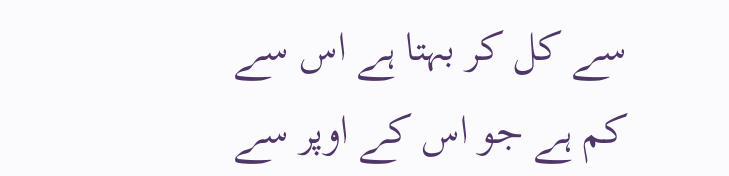سے کل کر بہتا ہے اس سے کم ہے جو اس کے اوپر سے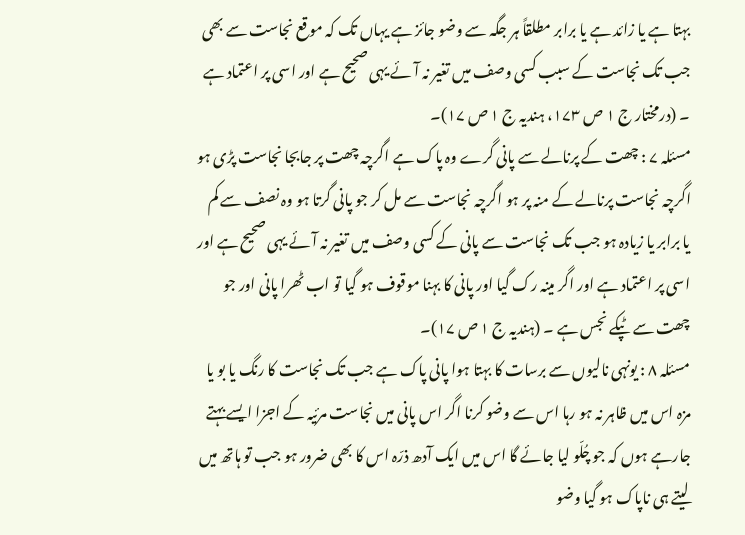بہتا ہے یا زائد ہے یا برابر مطلقاً ہر جگہ سے وضو جائز ہے یہاں تک کہ موقع نجاست سے بھی جب تک نجاست کے سبب کسی وصف میں تغیر نہ آئے یہی صحیح ہے اور اسی پر اعتماد ہے ۔ (درمختار ج ۱ ص ۱۷۳، ہندیہ ج ۱ ص ۱۷)۔
مسئلہ ۷ : چھت کے پرنالے سے پانی گرے وہ پاک ہے اگرچہ چھت پر جابجا نجاست پڑی ہو اگرچہ نجاست پرنالے کے منہ پر ہو اگرچہ نجاست سے مل کر جو پانی گرتا ہو وہ نصف سے کم یا برابر یا زیادہ ہو جب تک نجاست سے پانی کے کسی وصف میں تغیر نہ آئے یہی صحیح ہے اور اسی پر اعتماد ہے اور اگر مینہ رک گیا اور پانی کا بہنا موقوف ہو گیا تو اب ٹھرا پانی اور جو چھت سے ٹپکے نجس ہے ۔ (ہندیہ ج ۱ ص ۱۷)۔
مسئلہ ۸ : یونہی نالیوں سے برسات کا بہتا ہوا پانی پاک ہے جب تک نجاست کا رنگ یا بو یا مزہ اس میں ظاہر نہ ہو رہا اس سے وضو کرنا اگر اس پانی میں نجاست مرئیہ کے اجزا ایسے بہتے جارہے ہوں کہ جو چُلّو لیا جائے گا اس میں ایک آدھ ذرّہ اس کا بھی ضرور ہو جب تو ہاتھ میں لیتے ہی ناپاک ہو گیا وضو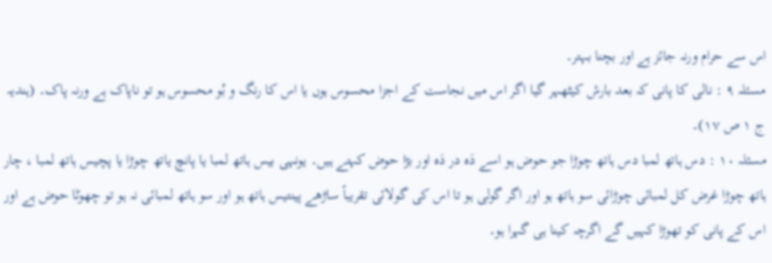اس سے حرام ورنہ جائز ہے اور بچنا بہتر۔
مسئلہ ۹ : نالی کا پانی کہ بعد بارش کیٹھہر گیا اگر اس میں نجاست کے اجزا محسوس ہوں یا اس کا رنگ و بُو محسوس ہو تو ناپاک ہے ورنہ پاک۔ (ہندیہ ج ۱ ص ۱۷)۔
مسئلہ ۱۰ : دس ہاتھ لمبا دس ہاتھ چوڑا جو حوض ہو اسے دَہ در دَہ اور بڑا حوض کہتے ہیں۔ یونہی بیس ہاتھ لمبا یا پانچ یاتھ چوڑا یا پچیس ہاتھ لمبا ، چار ہاتھ چوڑا غرض کل لمبائی چوڑائی سو ہاتھ ہو اور اگر گولی ہو تا اس کی گولائی تقریباً ساڑھے پینتیس ہاتھ ہو اور سو ہاتھ لمبائی نہ ہو تو چھوٹا حوض ہے اور اس کے پانی کو تھوڑا کہیں گے اگرچہ کینا ہی گہرا ہو۔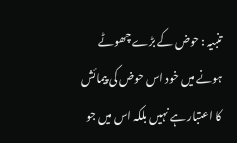تنبیہ : حوض کے بڑے چھوٹے ہونے میں خود اس حوض کی پیمائش کا اعتبار ہے نہیں بلکہ اس میں جو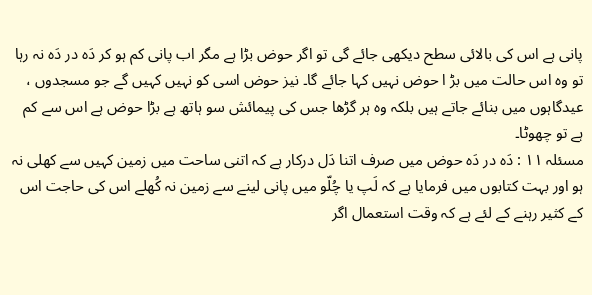پانی ہے اس کی بالائی سطح دیکھی جائے گی تو اگر حوض بڑا ہے مگر اب پانی کم ہو کر دَہ در دَہ نہ رہا تو وہ اس حالت میں بڑ ا حوض نہیں کہا جائے گا۔ نیز حوض اسی کو نہیں کہیں گے جو مسجدوں ، عیدگاہوں میں بنائے جاتے ہیں بلکہ وہ ہر گڑھا جس کی پیمائش سو ہاتھ ہے بڑا حوض ہے اس سے کم ہے تو چھوٹا۔
مسئلہ ۱۱ : دَہ در دَہ حوض میں صرف اتنا دَل درکار ہے کہ اتنی ساحت میں زمین کہیں سے کھلی نہ ہو اور بہت کتابوں میں فرمایا ہے کہ لَپ یا چُلّو میں پانی لینے سے زمین نہ کُھلے اس کی حاجت اس کے کثیر رہنے کے لئے ہے کہ وقت استعمال اگر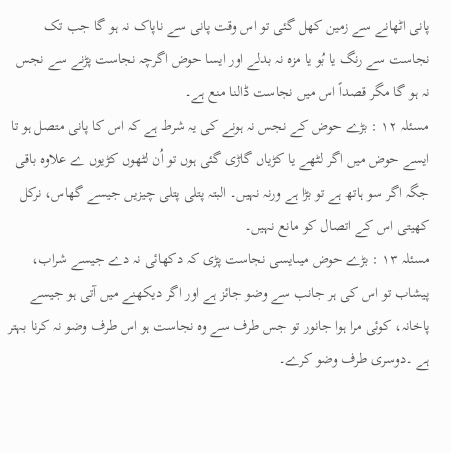پانی اٹھانے سے زمین کھل گئی تو اس وقت پانی سے ناپاک نہ ہو گا جب تک نجاست سے رنگ یا بُو یا مزہ نہ بدلے اور ایسا حوض اگرچہ نجاست پڑنے سے نجس نہ ہو گا مگر قصداً اس میں نجاست ڈالنا منع ہے۔
مسئلہ ۱۲ : بڑے حوض کے نجس نہ ہونے کی یہ شرط ہے کہ اس کا پانی متصل ہو تا ایسے حوض میں اگر لٹھے یا کڑیاں گاڑی گئی ہوں تو اُن لٹھوں کڑیوں ے علاوہ باقی جگہ اگر سو ہاتھ ہے تو بڑا ہے ورنہ نہیں۔ البتہ پتلی پتلی چیزیں جیسے گھاس، نرکل کھیتی اس کے اتصال کو مانع نہیں۔
مسئلہ ۱۳ : بڑے حوض میںایسی نجاست پڑی کہ دکھائی نہ دے جیسے شراب، پیشاب تو اس کی ہر جانب سے وضو جائز ہے اور اگر دیکھنے میں آتی ہو جیسے پاخانہ، کوئی مرا ہوا جانور تو جس طرف سے وہ نجاست ہو اس طرف وضو نہ کرنا بہتر ہے ۔دوسری طرف وضو کرے۔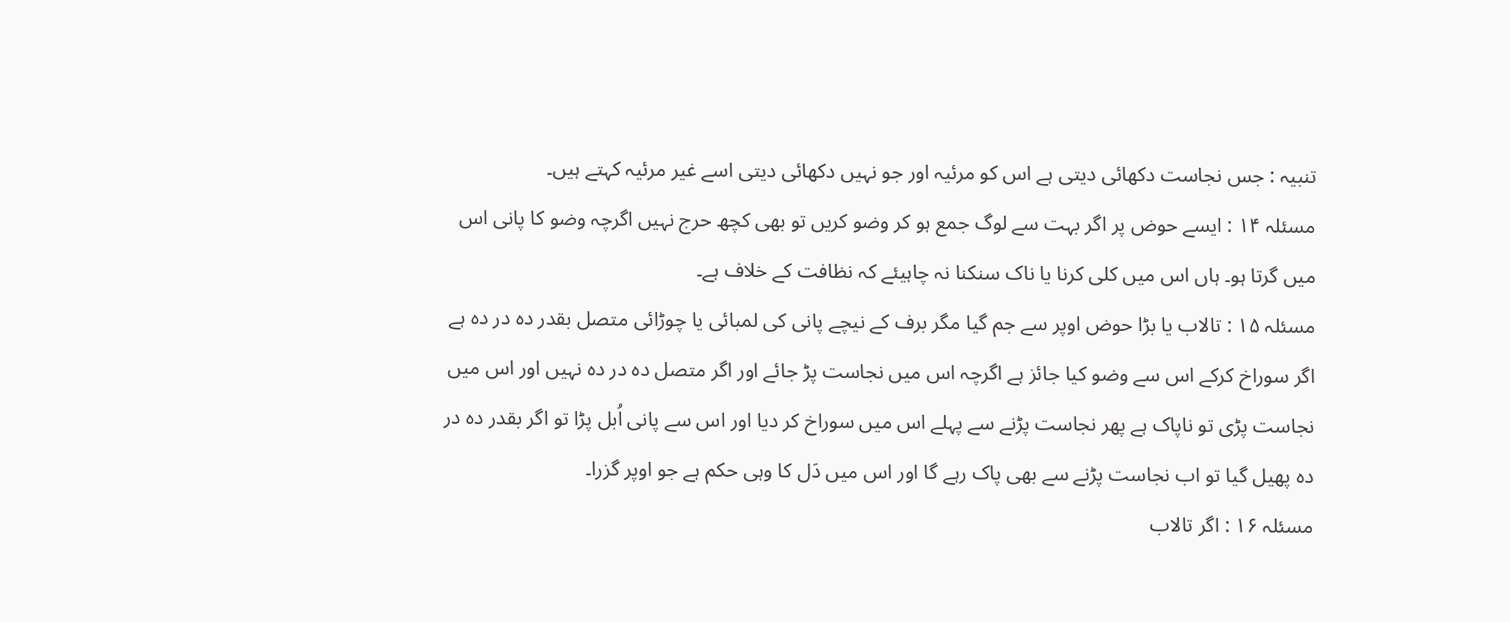تنبیہ : جس نجاست دکھائی دیتی ہے اس کو مرئیہ اور جو نہیں دکھائی دیتی اسے غیر مرئیہ کہتے ہیں۔
مسئلہ ۱۴ : ایسے حوض پر اگر بہت سے لوگ جمع ہو کر وضو کریں تو بھی کچھ حرج نہیں اگرچہ وضو کا پانی اس میں گرتا ہو۔ ہاں اس میں کلی کرنا یا ناک سنکنا نہ چاہیئے کہ نظافت کے خلاف ہے۔
مسئلہ ۱۵ : تالاب یا بڑا حوض اوپر سے جم گیا مگر برف کے نیچے پانی کی لمبائی یا چوڑائی متصل بقدر دہ در دہ ہے اگر سوراخ کرکے اس سے وضو کیا جائز ہے اگرچہ اس میں نجاست پڑ جائے اور اگر متصل دہ در دہ نہیں اور اس میں نجاست پڑی تو ناپاک ہے پھر نجاست پڑنے سے پہلے اس میں سوراخ کر دیا اور اس سے پانی اُبل پڑا تو اگر بقدر دہ در دہ پھیل گیا تو اب نجاست پڑنے سے بھی پاک رہے گا اور اس میں دَل کا وہی حکم ہے جو اوپر گزرا۔
مسئلہ ۱۶ : اگر تالاب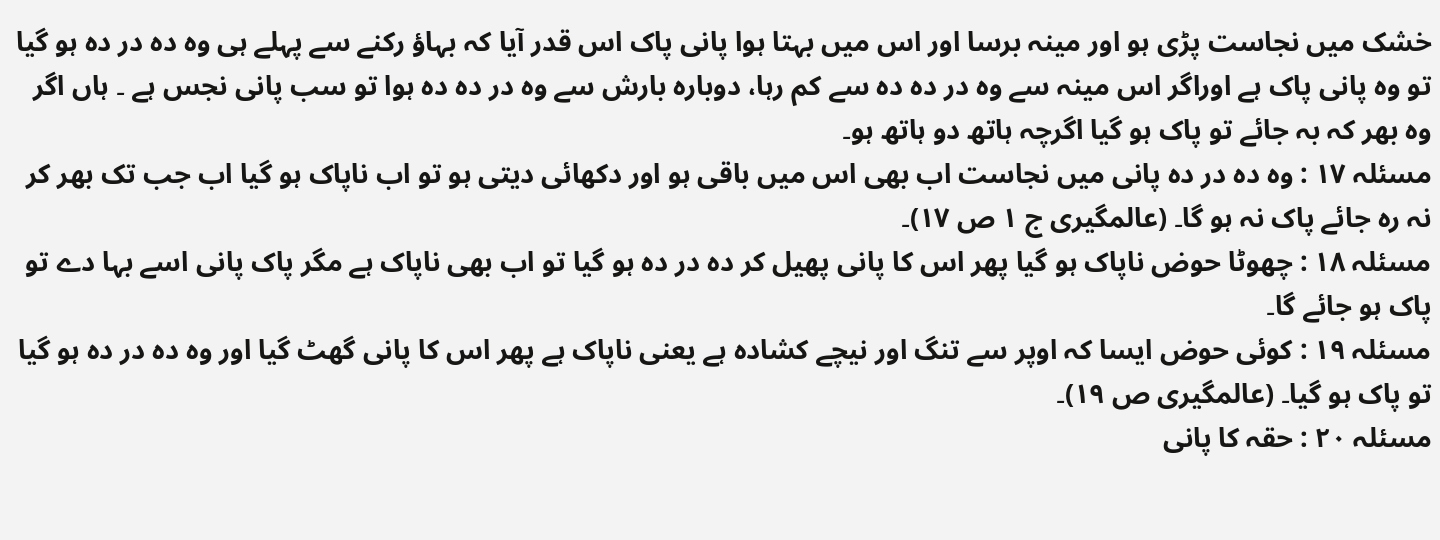خشک میں نجاست پڑی ہو اور مینہ برسا اور اس میں بہتا ہوا پانی پاک اس قدر آیا کہ بہاؤ رکنے سے پہلے ہی وہ دہ در دہ ہو گیا تو وہ پانی پاک ہے اوراگر اس مینہ سے وہ در دہ دہ سے کم رہا، دوبارہ بارش سے وہ در دہ دہ ہوا تو سب پانی نجس ہے ۔ ہاں اگر وہ بھر کہ بہ جائے تو پاک ہو گیا اگرچہ ہاتھ دو ہاتھ ہو۔
مسئلہ ۱۷ : وہ دہ در دہ پانی میں نجاست اب بھی اس میں باقی ہو اور دکھائی دیتی ہو تو اب ناپاک ہو گیا اب جب تک بھر کر نہ رہ جائے پاک نہ ہو گا۔ (عالمگیری ج ۱ ص ۱۷)۔
مسئلہ ۱۸ : چھوٹا حوض ناپاک ہو گیا پھر اس کا پانی پھیل کر دہ در دہ ہو گیا تو اب بھی ناپاک ہے مگر پاک پانی اسے بہا دے تو پاک ہو جائے گا۔
مسئلہ ۱۹ : کوئی حوض ایسا کہ اوپر سے تنگ اور نیچے کشادہ ہے یعنی ناپاک ہے پھر اس کا پانی گھٹ گیا اور وہ دہ در دہ ہو گیا تو پاک ہو گیا۔ (عالمگیری ص ۱۹)۔
مسئلہ ۲۰ : حقہ کا پانی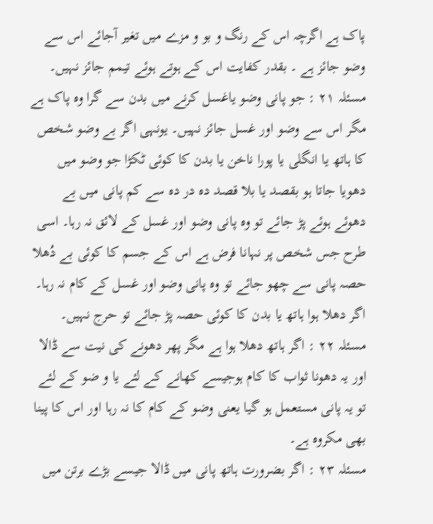پاک ہے اگرچہ اس کے رنگ و بو و مزے میں تغیر آجائے اس سے وضو جائز ہے ۔ بقدر کفایت اس کے ہوتے ہوئے تیمم جائز نہیں۔
مسئلہ ۲۱ : جو پانی وضو یاغسل کرنے میں بدن سے گرا وہ پاک ہے مگر اس سے وضو اور غسل جائز نہیں۔ یونہی اگر بے وضو شخص کا ہاتھ یا انگلی یا پورا ناخن یا بدن کا کوئی ٹکڑا جو وضو میں دھویا جاتا ہو بقصد یا بلا قصد دہ در دہ سے کم پانی میں بے دھوئے ہوئے پڑ جائے تو وہ پانی وضو اور غسل کے لائق نہ رہا۔ اسی طرح جس شخص پر نہانا فرض ہے اس کے جسم کا کوئی بے دُھلا حصہ پانی سے چھو جائے تو وہ پانی وضو اور غسل کے کام نہ رہا۔ اگر دھلا ہوا ہاتھ یا بدن کا کوئی حصہ پڑ جائے تو حرج نہیں۔
مسئلہ ۲۲ : اگر ہاتھ دھلا ہوا ہے مگر پھر دھونے کی نیت سے ڈالا اور یہ دھونا ثواب کا کام ہوجیسے کھانے کے لئے یا و ضو کے لئے تو یہ پانی مستعمل ہو گیا یعنی وضو کے کام کا نہ رہا اور اس کا پینا بھی مکروہ ہے۔
مسئلہ ۲۳ : اگر بضرورت ہاتھ پانی میں ڈالا جیسے بڑے برتن میں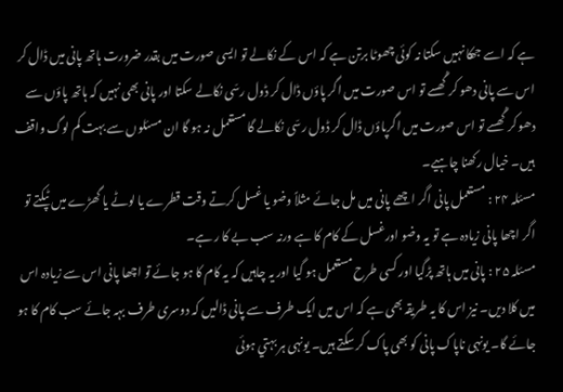ہے کہ اسے جھکا نہیں سکتا نہ کوئی چھوٹا برتن ہے کہ اس کے نکالے تو ایسی صورت میں بقدر ضرورت ہاتھ پانی میں ڈال کر اس سے پانی دھو کر گُھسے تو اس صورت میں اگر پاؤں ڈال کر ڈول رسّی نکالے سکتا اور پانی بھی نہیں کہ ہاتھ پاؤں سے دھو کر گُھسے تو اس صورت میں اگرپاؤں ڈال کر ڈول رسّی نکالے گا مستعمل نہ ہو گا ان مسئلوں سے بہت کم لوگ واقف ہیں۔ خیال رکھنا چاہیے۔
مسئلہ ۲۴ : مستعمل پانی اگر اچھے پانی میں مل جائے مثلاً وضو یا غسل کرتے وقت قطرے یا لوٹے یا گھڑے میں ٹپکتے تو اگر اچھا پانی زیادہ ہے تو یہ وضو اورغسل کے کام کا ہے ورنہ سب بے کا ر ہے۔
مسئلہ ۲۵ : پانی میں ہاتھ پڑگیا اور کسی طرح مستعمل ہو گیا اور یہ چاہیں کہ یہ کام کا ہو جائے تو اچھا پانی اس سے زیادہ اس میں کلا دیں۔ نیز اس کا یہ طریقہ بھی ہے کہ اس میں ایک طرف سے پانی ڈالیں کہ دوسری طرف بہہ جائے سب کام کا ہو جائے گا۔ یونہی ناپاک پانی کو بھی پاک کر سکتے ہیں۔ یونہی ہر بہتي ہوئی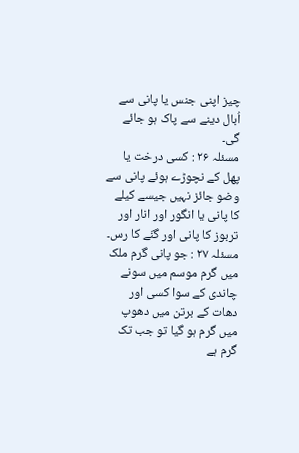چیز اپنی جنس یا پانی سے اُبال دینے سے پاک ہو جائے گی۔
مسئلہ ۲۶ : کسی درخت یا پھل کے نچوڑے ہوئے پانی سے وضو جائز نہیں جیسے کیلے کا پانی یا انگور اور انار اور تربوز کا پانی اور گنّے کا رس۔
مسئلہ ۲۷ : جو پانی گرم ملک میں گرم موسم میں سونے چاندی کے سوا کسی اور دھات کے برتن میں دھوپ میں گرم ہو گیا تو جب تک گرم ہے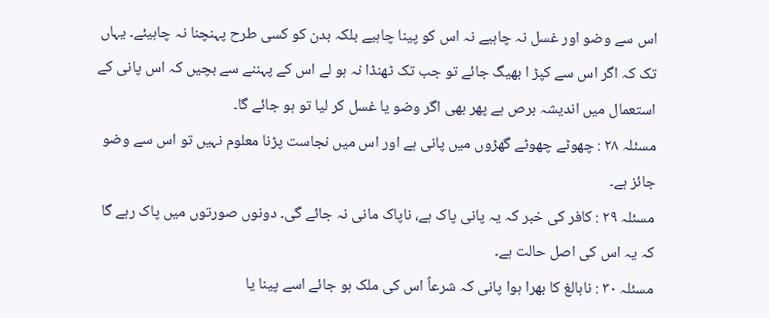اس سے وضو اور غسل نہ چاہیے نہ اس کو پینا چاہیے بلکہ بدن کو کسی طرح پہنچنا نہ چاہیئے۔ یہاں تک کہ اگر اس سے کپڑ ا بھیگ جائے تو جب تک ٹھنڈا نہ ہو لے اس کے پہننے سے بچیں کہ اس پانی کے استعمال میں اندیشہ برص ہے پھر بھی اگر وضو یا غسل کر لیا تو ہو جائے گا۔
مسئلہ ۲۸ : چھوٹے چھوٹے گھڑوں میں پانی ہے اور اس میں نجاست پڑنا معلوم نہیں تو اس سے وضو جائز ہے۔
مسئلہ ۲۹ : کافر کی خبر کہ یہ پانی پاک ہے، ناپاک مانی نہ جائے گی۔ دونوں صورتوں میں پاک رہے گا کہ یہ اس کی اصل حالت ہے۔
مسئلہ ۳۰ : نابالغ کا بھرا ہوا پانی کہ شرعاً اس کی ملک ہو جائے اسے پینا یا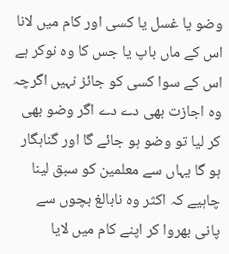وضو یا غسل یا کسی اور کام میں لانا اس کے ماں باپ یا جس کا وہ نوکر ہے اس کے سوا کسی کو جائز نہیں اگرچہ وہ اجازت بھی دے دے اگر وضو بھی کر لیا تو وضو ہو جائے گا اور گناہگار ہو گا یہاں سے معلمین کو سبق لینا چاہیے کہ اکثر وہ نابالغ بچوں سے پانی بھروا کر اپنے کام میں لایا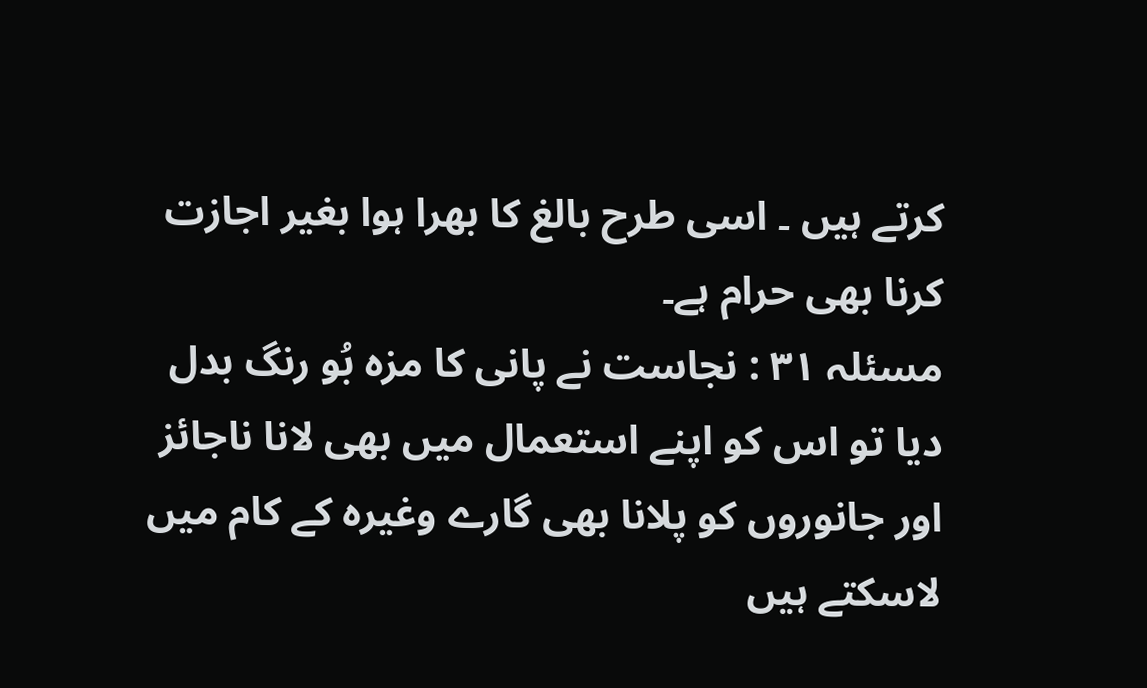کرتے ہیں ۔ اسی طرح بالغ کا بھرا ہوا بغیر اجازت کرنا بھی حرام ہے۔
مسئلہ ۳۱ : نجاست نے پانی کا مزہ بُو رنگ بدل دیا تو اس کو اپنے استعمال میں بھی لانا ناجائز اور جانوروں کو پلانا بھی گارے وغیرہ کے کام میں لاسکتے ہیں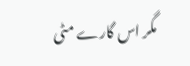مگر اس گارے مٹی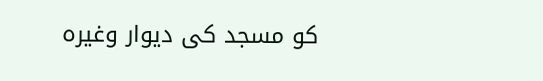کو مسجد کی دیوار وغیرہ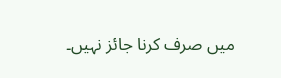میں صرف کرنا جائز نہیں۔